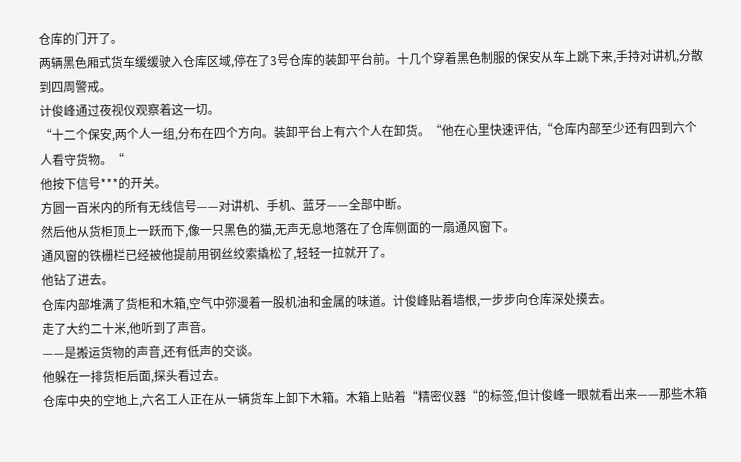仓库的门开了。
两辆黑色厢式货车缓缓驶入仓库区域,停在了3号仓库的装卸平台前。十几个穿着黑色制服的保安从车上跳下来,手持对讲机,分散到四周警戒。
计俊峰通过夜视仪观察着这一切。
“十二个保安,两个人一组,分布在四个方向。装卸平台上有六个人在卸货。“他在心里快速评估,“仓库内部至少还有四到六个人看守货物。“
他按下信号***的开关。
方圆一百米内的所有无线信号——对讲机、手机、蓝牙——全部中断。
然后他从货柜顶上一跃而下,像一只黑色的猫,无声无息地落在了仓库侧面的一扇通风窗下。
通风窗的铁栅栏已经被他提前用钢丝绞索撬松了,轻轻一拉就开了。
他钻了进去。
仓库内部堆满了货柜和木箱,空气中弥漫着一股机油和金属的味道。计俊峰贴着墙根,一步步向仓库深处摸去。
走了大约二十米,他听到了声音。
——是搬运货物的声音,还有低声的交谈。
他躲在一排货柜后面,探头看过去。
仓库中央的空地上,六名工人正在从一辆货车上卸下木箱。木箱上贴着“精密仪器“的标签,但计俊峰一眼就看出来——那些木箱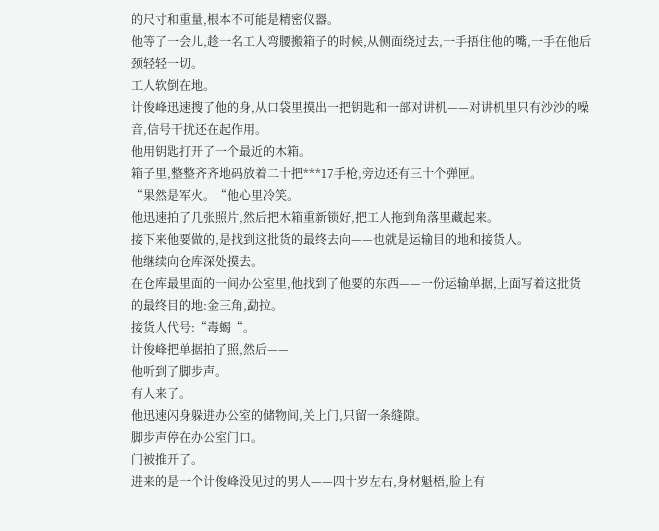的尺寸和重量,根本不可能是精密仪器。
他等了一会儿,趁一名工人弯腰搬箱子的时候,从侧面绕过去,一手捂住他的嘴,一手在他后颈轻轻一切。
工人软倒在地。
计俊峰迅速搜了他的身,从口袋里摸出一把钥匙和一部对讲机——对讲机里只有沙沙的噪音,信号干扰还在起作用。
他用钥匙打开了一个最近的木箱。
箱子里,整整齐齐地码放着二十把***17手枪,旁边还有三十个弹匣。
“果然是军火。“他心里冷笑。
他迅速拍了几张照片,然后把木箱重新锁好,把工人拖到角落里藏起来。
接下来他要做的,是找到这批货的最终去向——也就是运输目的地和接货人。
他继续向仓库深处摸去。
在仓库最里面的一间办公室里,他找到了他要的东西——一份运输单据,上面写着这批货的最终目的地:金三角,勐拉。
接货人代号:“毒蝎“。
计俊峰把单据拍了照,然后——
他听到了脚步声。
有人来了。
他迅速闪身躲进办公室的储物间,关上门,只留一条缝隙。
脚步声停在办公室门口。
门被推开了。
进来的是一个计俊峰没见过的男人——四十岁左右,身材魁梧,脸上有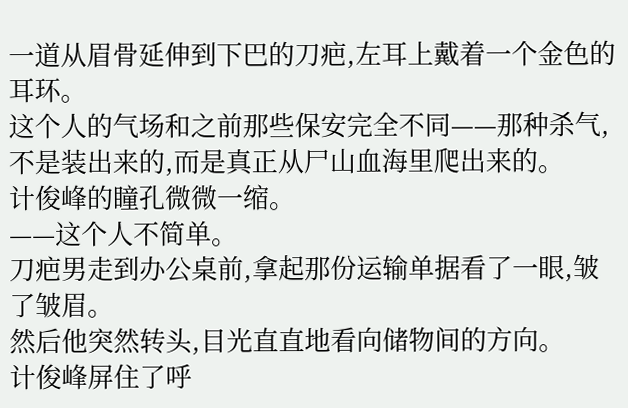一道从眉骨延伸到下巴的刀疤,左耳上戴着一个金色的耳环。
这个人的气场和之前那些保安完全不同——那种杀气,不是装出来的,而是真正从尸山血海里爬出来的。
计俊峰的瞳孔微微一缩。
——这个人不简单。
刀疤男走到办公桌前,拿起那份运输单据看了一眼,皱了皱眉。
然后他突然转头,目光直直地看向储物间的方向。
计俊峰屏住了呼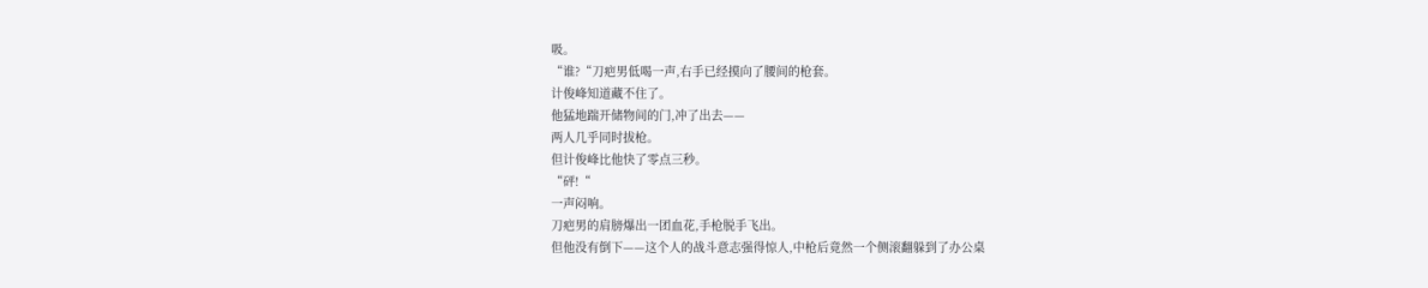吸。
“谁?“刀疤男低喝一声,右手已经摸向了腰间的枪套。
计俊峰知道藏不住了。
他猛地踹开储物间的门,冲了出去——
两人几乎同时拔枪。
但计俊峰比他快了零点三秒。
“砰!“
一声闷响。
刀疤男的肩膀爆出一团血花,手枪脱手飞出。
但他没有倒下——这个人的战斗意志强得惊人,中枪后竟然一个侧滚翻躲到了办公桌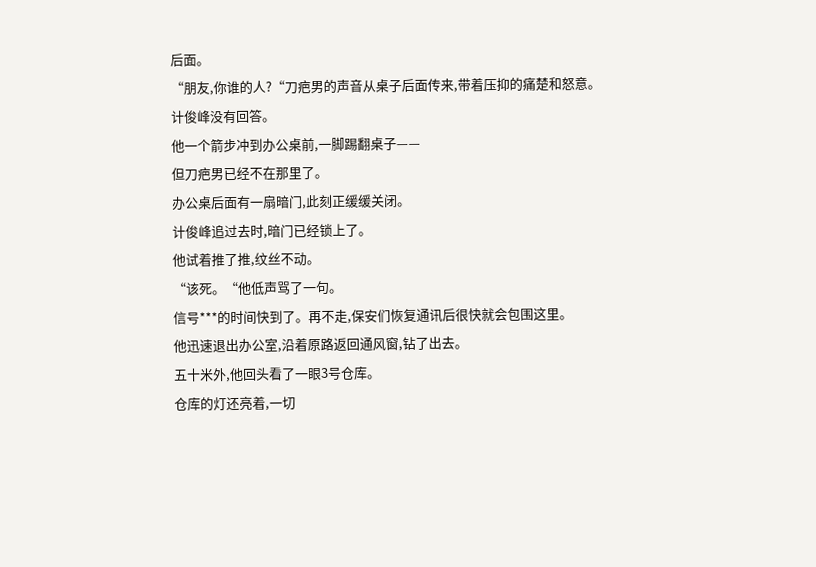后面。
“朋友,你谁的人?“刀疤男的声音从桌子后面传来,带着压抑的痛楚和怒意。
计俊峰没有回答。
他一个箭步冲到办公桌前,一脚踢翻桌子——
但刀疤男已经不在那里了。
办公桌后面有一扇暗门,此刻正缓缓关闭。
计俊峰追过去时,暗门已经锁上了。
他试着推了推,纹丝不动。
“该死。“他低声骂了一句。
信号***的时间快到了。再不走,保安们恢复通讯后很快就会包围这里。
他迅速退出办公室,沿着原路返回通风窗,钻了出去。
五十米外,他回头看了一眼3号仓库。
仓库的灯还亮着,一切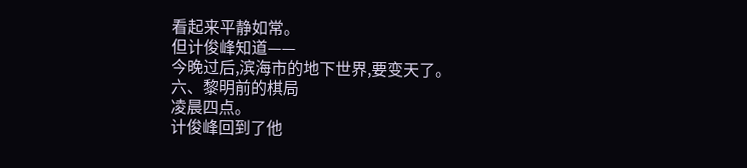看起来平静如常。
但计俊峰知道——
今晚过后,滨海市的地下世界,要变天了。
六、黎明前的棋局
凌晨四点。
计俊峰回到了他